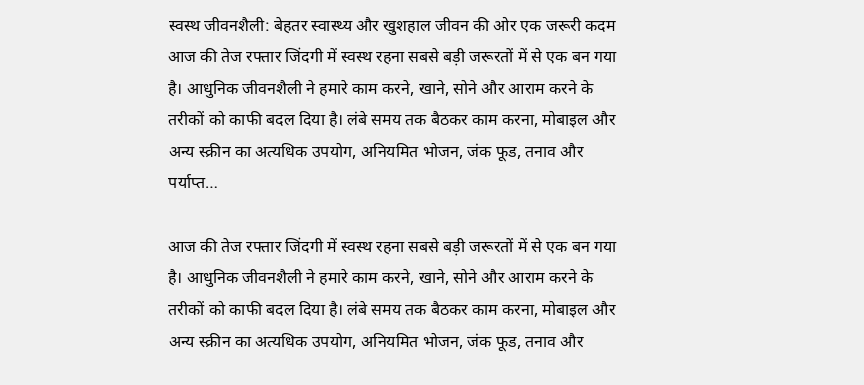स्वस्थ जीवनशैली: बेहतर स्वास्थ्य और खुशहाल जीवन की ओर एक जरूरी कदम
आज की तेज रफ्तार जिंदगी में स्वस्थ रहना सबसे बड़ी जरूरतों में से एक बन गया है। आधुनिक जीवनशैली ने हमारे काम करने, खाने, सोने और आराम करने के तरीकों को काफी बदल दिया है। लंबे समय तक बैठकर काम करना, मोबाइल और अन्य स्क्रीन का अत्यधिक उपयोग, अनियमित भोजन, जंक फूड, तनाव और पर्याप्त…

आज की तेज रफ्तार जिंदगी में स्वस्थ रहना सबसे बड़ी जरूरतों में से एक बन गया है। आधुनिक जीवनशैली ने हमारे काम करने, खाने, सोने और आराम करने के तरीकों को काफी बदल दिया है। लंबे समय तक बैठकर काम करना, मोबाइल और अन्य स्क्रीन का अत्यधिक उपयोग, अनियमित भोजन, जंक फूड, तनाव और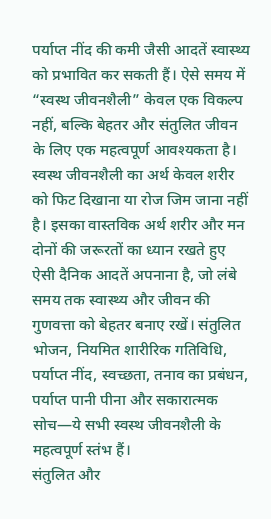पर्याप्त नींद की कमी जैसी आदतें स्वास्थ्य को प्रभावित कर सकती हैं। ऐसे समय में “स्वस्थ जीवनशैली” केवल एक विकल्प नहीं, बल्कि बेहतर और संतुलित जीवन के लिए एक महत्वपूर्ण आवश्यकता है।
स्वस्थ जीवनशैली का अर्थ केवल शरीर को फिट दिखाना या रोज जिम जाना नहीं है। इसका वास्तविक अर्थ शरीर और मन दोनों की जरूरतों का ध्यान रखते हुए ऐसी दैनिक आदतें अपनाना है, जो लंबे समय तक स्वास्थ्य और जीवन की गुणवत्ता को बेहतर बनाए रखें। संतुलित भोजन, नियमित शारीरिक गतिविधि, पर्याप्त नींद, स्वच्छता, तनाव का प्रबंधन, पर्याप्त पानी पीना और सकारात्मक सोच—ये सभी स्वस्थ जीवनशैली के महत्वपूर्ण स्तंभ हैं।
संतुलित और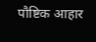पौष्टिक आहार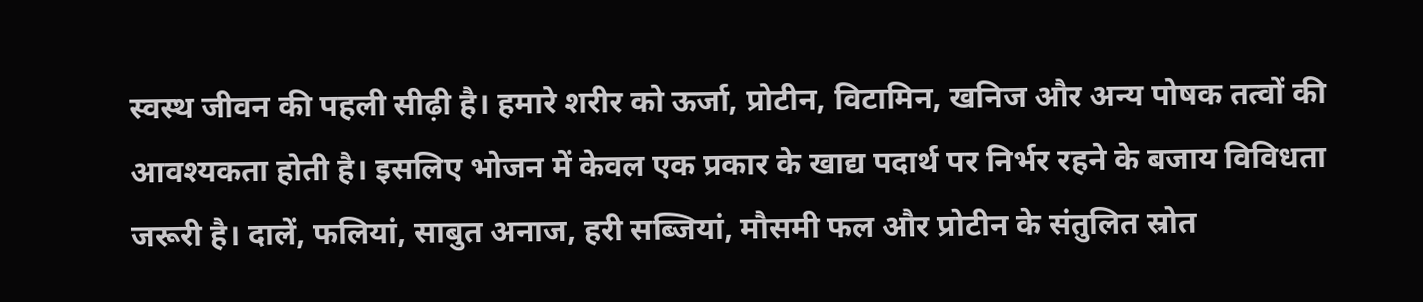स्वस्थ जीवन की पहली सीढ़ी है। हमारे शरीर को ऊर्जा, प्रोटीन, विटामिन, खनिज और अन्य पोषक तत्वों की आवश्यकता होती है। इसलिए भोजन में केवल एक प्रकार के खाद्य पदार्थ पर निर्भर रहने के बजाय विविधता जरूरी है। दालें, फलियां, साबुत अनाज, हरी सब्जियां, मौसमी फल और प्रोटीन के संतुलित स्रोत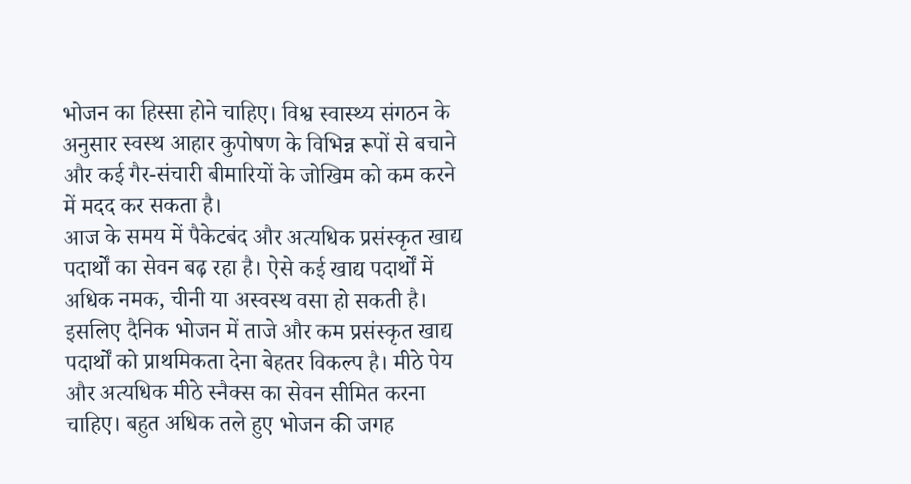भोजन का हिस्सा होने चाहिए। विश्व स्वास्थ्य संगठन के अनुसार स्वस्थ आहार कुपोषण के विभिन्न रूपों से बचाने और कई गैर-संचारी बीमारियों के जोखिम को कम करने में मदद कर सकता है।
आज के समय में पैकेटबंद और अत्यधिक प्रसंस्कृत खाद्य पदार्थों का सेवन बढ़ रहा है। ऐसे कई खाद्य पदार्थों में अधिक नमक, चीनी या अस्वस्थ वसा हो सकती है। इसलिए दैनिक भोजन में ताजे और कम प्रसंस्कृत खाद्य पदार्थों को प्राथमिकता देना बेहतर विकल्प है। मीठे पेय और अत्यधिक मीठे स्नैक्स का सेवन सीमित करना चाहिए। बहुत अधिक तले हुए भोजन की जगह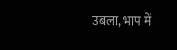उबला, भाप में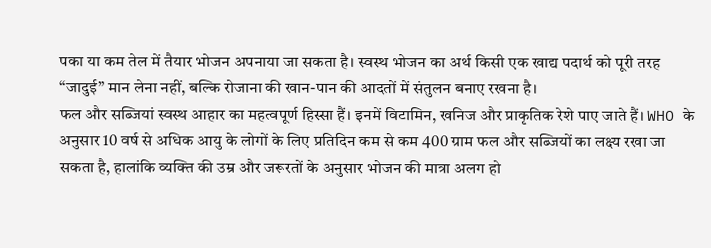पका या कम तेल में तैयार भोजन अपनाया जा सकता है। स्वस्थ भोजन का अर्थ किसी एक खाद्य पदार्थ को पूरी तरह “जादुई” मान लेना नहीं, बल्कि रोजाना की खान-पान की आदतों में संतुलन बनाए रखना है।
फल और सब्जियां स्वस्थ आहार का महत्वपूर्ण हिस्सा हैं। इनमें विटामिन, खनिज और प्राकृतिक रेशे पाए जाते हैं। WHO के अनुसार 10 वर्ष से अधिक आयु के लोगों के लिए प्रतिदिन कम से कम 400 ग्राम फल और सब्जियों का लक्ष्य रखा जा सकता है, हालांकि व्यक्ति की उम्र और जरूरतों के अनुसार भोजन की मात्रा अलग हो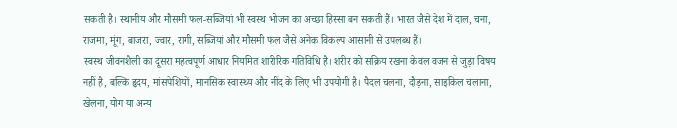सकती है। स्थानीय और मौसमी फल-सब्जियां भी स्वस्थ भोजन का अच्छा हिस्सा बन सकती हैं। भारत जैसे देश में दाल, चना, राजमा, मूंग, बाजरा, ज्वार, रागी, सब्जियां और मौसमी फल जैसे अनेक विकल्प आसानी से उपलब्ध हैं।
स्वस्थ जीवनशैली का दूसरा महत्वपूर्ण आधार नियमित शारीरिक गतिविधि है। शरीर को सक्रिय रखना केवल वजन से जुड़ा विषय नहीं है, बल्कि हृदय, मांसपेशियों, मानसिक स्वास्थ्य और नींद के लिए भी उपयोगी है। पैदल चलना, दौड़ना, साइकिल चलाना, खेलना, योग या अन्य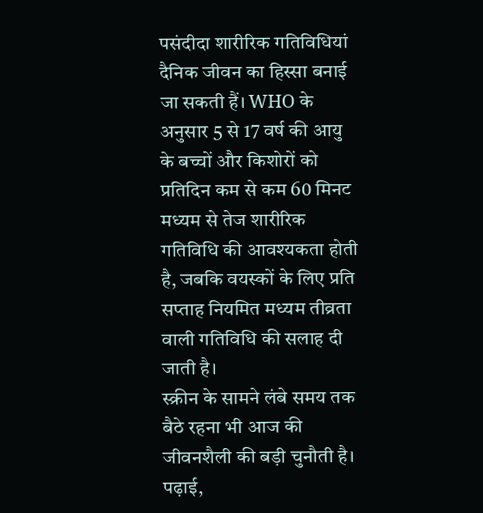पसंदीदा शारीरिक गतिविधियां दैनिक जीवन का हिस्सा बनाई जा सकती हैं। WHO के अनुसार 5 से 17 वर्ष की आयु के बच्चों और किशोरों को प्रतिदिन कम से कम 60 मिनट मध्यम से तेज शारीरिक गतिविधि की आवश्यकता होती है, जबकि वयस्कों के लिए प्रति सप्ताह नियमित मध्यम तीव्रता वाली गतिविधि की सलाह दी जाती है।
स्क्रीन के सामने लंबे समय तक बैठे रहना भी आज की जीवनशैली की बड़ी चुनौती है। पढ़ाई,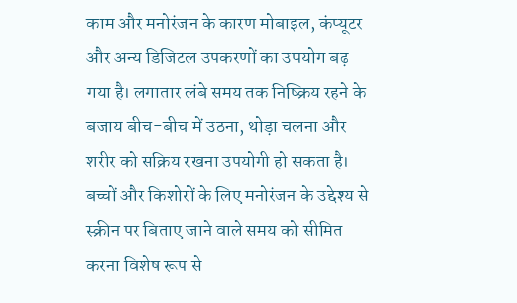काम और मनोरंजन के कारण मोबाइल, कंप्यूटर और अन्य डिजिटल उपकरणों का उपयोग बढ़ गया है। लगातार लंबे समय तक निष्क्रिय रहने के बजाय बीच-बीच में उठना, थोड़ा चलना और शरीर को सक्रिय रखना उपयोगी हो सकता है। बच्चों और किशोरों के लिए मनोरंजन के उद्देश्य से स्क्रीन पर बिताए जाने वाले समय को सीमित करना विशेष रूप से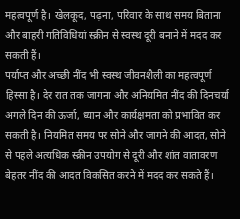महत्वपूर्ण है। खेलकूद, पढ़ना, परिवार के साथ समय बिताना और बाहरी गतिविधियां स्क्रीन से स्वस्थ दूरी बनाने में मदद कर सकती हैं।
पर्याप्त और अच्छी नींद भी स्वस्थ जीवनशैली का महत्वपूर्ण हिस्सा है। देर रात तक जागना और अनियमित नींद की दिनचर्या अगले दिन की ऊर्जा, ध्यान और कार्यक्षमता को प्रभावित कर सकती है। नियमित समय पर सोने और जागने की आदत, सोने से पहले अत्यधिक स्क्रीन उपयोग से दूरी और शांत वातावरण बेहतर नींद की आदत विकसित करने में मदद कर सकते हैं।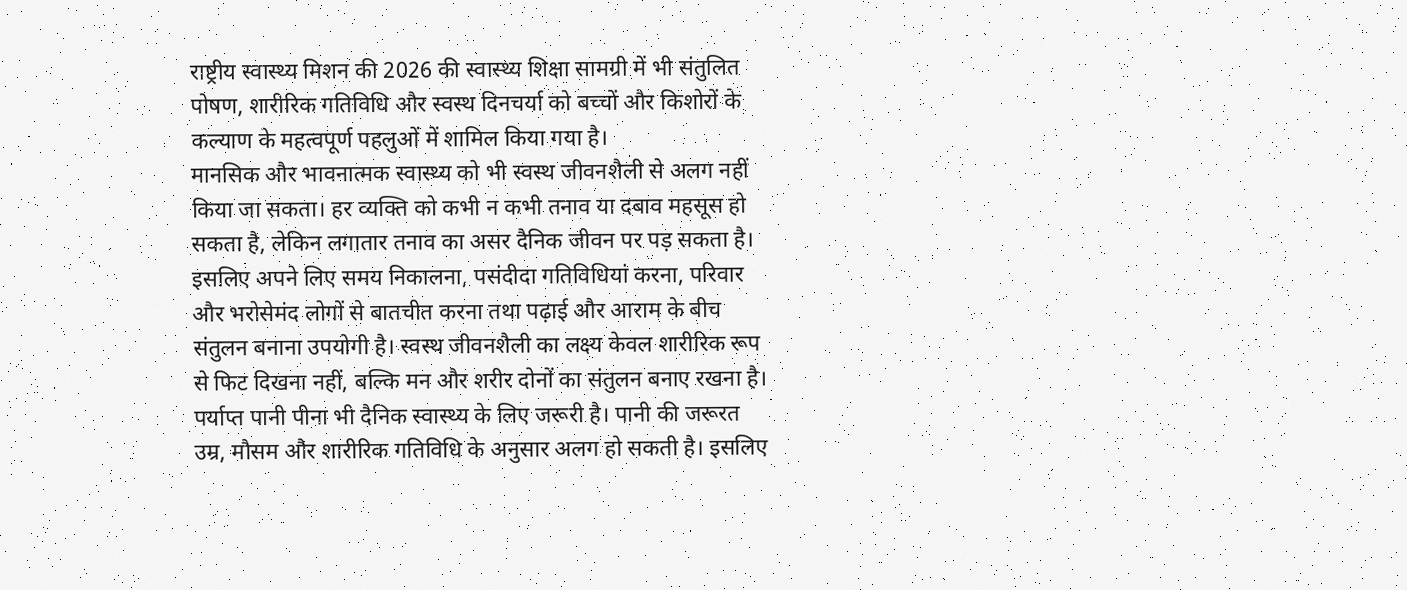राष्ट्रीय स्वास्थ्य मिशन की 2026 की स्वास्थ्य शिक्षा सामग्री में भी संतुलित पोषण, शारीरिक गतिविधि और स्वस्थ दिनचर्या को बच्चों और किशोरों के कल्याण के महत्वपूर्ण पहलुओं में शामिल किया गया है।
मानसिक और भावनात्मक स्वास्थ्य को भी स्वस्थ जीवनशैली से अलग नहीं किया जा सकता। हर व्यक्ति को कभी न कभी तनाव या दबाव महसूस हो सकता है, लेकिन लगातार तनाव का असर दैनिक जीवन पर पड़ सकता है। इसलिए अपने लिए समय निकालना, पसंदीदा गतिविधियां करना, परिवार और भरोसेमंद लोगों से बातचीत करना तथा पढ़ाई और आराम के बीच संतुलन बनाना उपयोगी है। स्वस्थ जीवनशैली का लक्ष्य केवल शारीरिक रूप से फिट दिखना नहीं, बल्कि मन और शरीर दोनों का संतुलन बनाए रखना है।
पर्याप्त पानी पीना भी दैनिक स्वास्थ्य के लिए जरूरी है। पानी की जरूरत उम्र, मौसम और शारीरिक गतिविधि के अनुसार अलग हो सकती है। इसलिए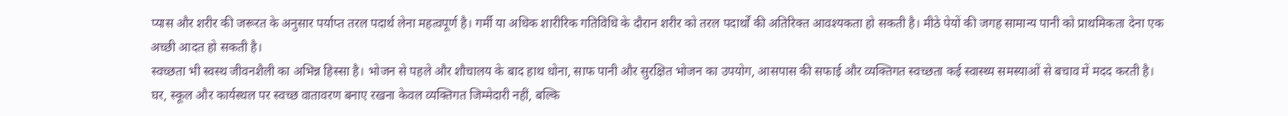प्यास और शरीर की जरूरत के अनुसार पर्याप्त तरल पदार्थ लेना महत्वपूर्ण है। गर्मी या अधिक शारीरिक गतिविधि के दौरान शरीर को तरल पदार्थों की अतिरिक्त आवश्यकता हो सकती है। मीठे पेयों की जगह सामान्य पानी को प्राथमिकता देना एक अच्छी आदत हो सकती है।
स्वच्छता भी स्वस्थ जीवनशैली का अभिन्न हिस्सा है। भोजन से पहले और शौचालय के बाद हाथ धोना, साफ पानी और सुरक्षित भोजन का उपयोग, आसपास की सफाई और व्यक्तिगत स्वच्छता कई स्वास्थ्य समस्याओं से बचाव में मदद करती है। घर, स्कूल और कार्यस्थल पर स्वच्छ वातावरण बनाए रखना केवल व्यक्तिगत जिम्मेदारी नहीं, बल्कि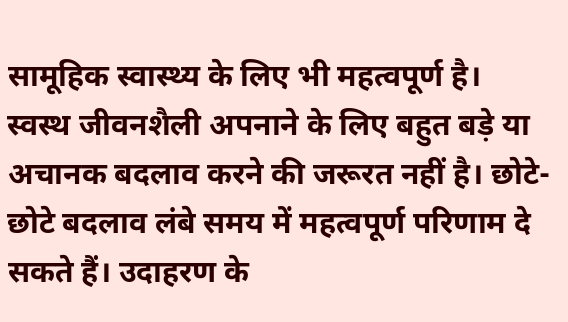सामूहिक स्वास्थ्य के लिए भी महत्वपूर्ण है।
स्वस्थ जीवनशैली अपनाने के लिए बहुत बड़े या अचानक बदलाव करने की जरूरत नहीं है। छोटे-छोटे बदलाव लंबे समय में महत्वपूर्ण परिणाम दे सकते हैं। उदाहरण के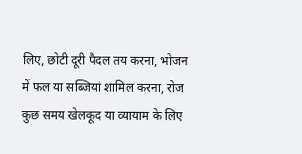लिए, छोटी दूरी पैदल तय करना, भोजन में फल या सब्जियां शामिल करना, रोज कुछ समय खेलकूद या व्यायाम के लिए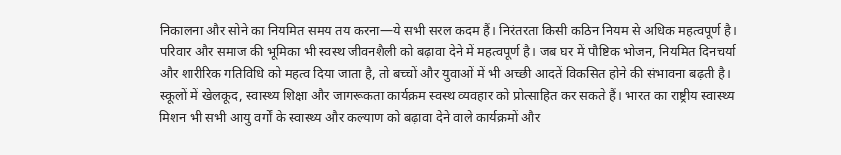निकालना और सोने का नियमित समय तय करना—ये सभी सरल कदम हैं। निरंतरता किसी कठिन नियम से अधिक महत्वपूर्ण है।
परिवार और समाज की भूमिका भी स्वस्थ जीवनशैली को बढ़ावा देने में महत्वपूर्ण है। जब घर में पौष्टिक भोजन, नियमित दिनचर्या और शारीरिक गतिविधि को महत्व दिया जाता है, तो बच्चों और युवाओं में भी अच्छी आदतें विकसित होने की संभावना बढ़ती है। स्कूलों में खेलकूद, स्वास्थ्य शिक्षा और जागरूकता कार्यक्रम स्वस्थ व्यवहार को प्रोत्साहित कर सकते हैं। भारत का राष्ट्रीय स्वास्थ्य मिशन भी सभी आयु वर्गों के स्वास्थ्य और कल्याण को बढ़ावा देने वाले कार्यक्रमों और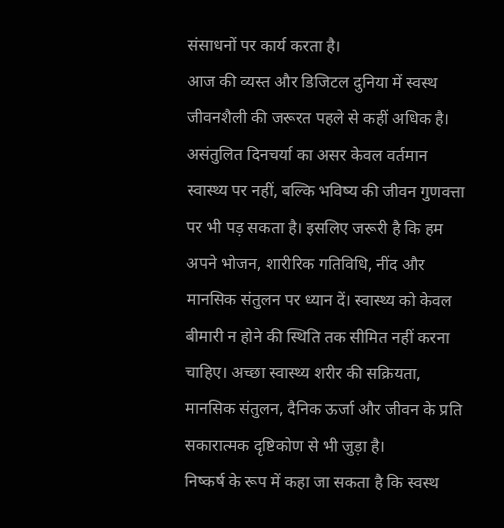संसाधनों पर कार्य करता है।
आज की व्यस्त और डिजिटल दुनिया में स्वस्थ जीवनशैली की जरूरत पहले से कहीं अधिक है। असंतुलित दिनचर्या का असर केवल वर्तमान स्वास्थ्य पर नहीं, बल्कि भविष्य की जीवन गुणवत्ता पर भी पड़ सकता है। इसलिए जरूरी है कि हम अपने भोजन, शारीरिक गतिविधि, नींद और मानसिक संतुलन पर ध्यान दें। स्वास्थ्य को केवल बीमारी न होने की स्थिति तक सीमित नहीं करना चाहिए। अच्छा स्वास्थ्य शरीर की सक्रियता, मानसिक संतुलन, दैनिक ऊर्जा और जीवन के प्रति सकारात्मक दृष्टिकोण से भी जुड़ा है।
निष्कर्ष के रूप में कहा जा सकता है कि स्वस्थ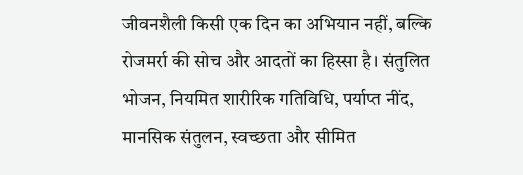जीवनशैली किसी एक दिन का अभियान नहीं, बल्कि रोजमर्रा की सोच और आदतों का हिस्सा है। संतुलित भोजन, नियमित शारीरिक गतिविधि, पर्याप्त नींद, मानसिक संतुलन, स्वच्छता और सीमित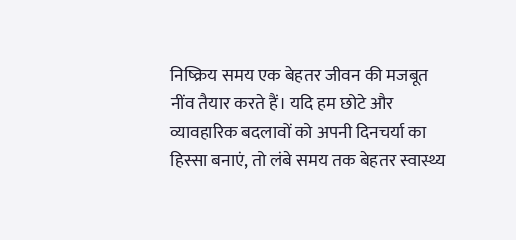निष्क्रिय समय एक बेहतर जीवन की मजबूत नींव तैयार करते हैं। यदि हम छोटे और व्यावहारिक बदलावों को अपनी दिनचर्या का हिस्सा बनाएं, तो लंबे समय तक बेहतर स्वास्थ्य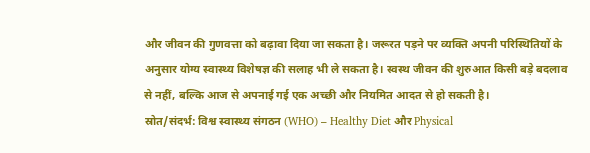और जीवन की गुणवत्ता को बढ़ावा दिया जा सकता है। जरूरत पड़ने पर व्यक्ति अपनी परिस्थितियों के अनुसार योग्य स्वास्थ्य विशेषज्ञ की सलाह भी ले सकता है। स्वस्थ जीवन की शुरुआत किसी बड़े बदलाव से नहीं, बल्कि आज से अपनाई गई एक अच्छी और नियमित आदत से हो सकती है।
स्रोत/संदर्भ: विश्व स्वास्थ्य संगठन (WHO) – Healthy Diet और Physical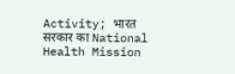Activity; भारत सरकार का National Health Mission